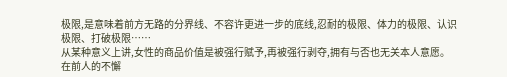极限,是意味着前方无路的分界线、不容许更进一步的底线,忍耐的极限、体力的极限、认识极限、打破极限……
从某种意义上讲,女性的商品价值是被强行赋予,再被强行剥夺,拥有与否也无关本人意愿。
在前人的不懈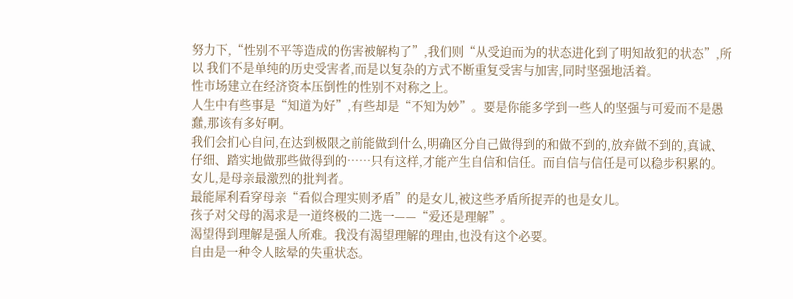努力下,“性别不平等造成的伤害被解构了”,我们则“从受迫而为的状态进化到了明知故犯的状态”,所以 我们不是单纯的历史受害者,而是以复杂的方式不断重复受害与加害,同时坚强地活着。
性市场建立在经济资本压倒性的性别不对称之上。
人生中有些事是“知道为好”,有些却是“不知为妙”。要是你能多学到一些人的坚强与可爱而不是愚蠢,那该有多好啊。
我们会扪心自问,在达到极限之前能做到什么,明确区分自己做得到的和做不到的,放弃做不到的,真诚、仔细、踏实地做那些做得到的……只有这样,才能产生自信和信任。而自信与信任是可以稳步积累的。
女儿,是母亲最激烈的批判者。
最能犀利看穿母亲“看似合理实则矛盾”的是女儿,被这些矛盾所捉弄的也是女儿。
孩子对父母的渴求是一道终极的二选一——“爱还是理解”。
渴望得到理解是强人所难。我没有渴望理解的理由,也没有这个必要。
自由是一种令人眩晕的失重状态。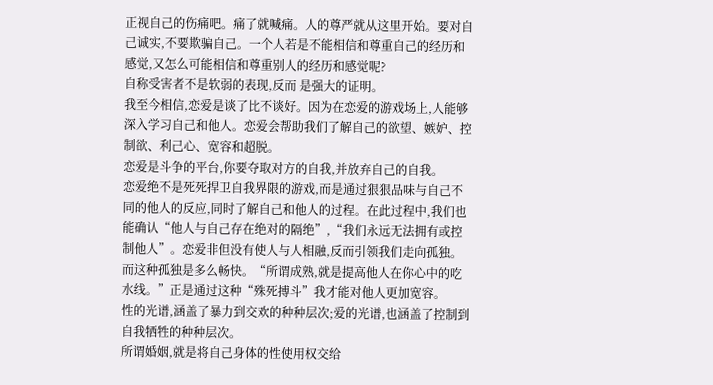正视自己的伤痛吧。痛了就喊痛。人的尊严就从这里开始。要对自己诚实,不要欺骗自己。一个人若是不能相信和尊重自己的经历和感觉,又怎么可能相信和尊重别人的经历和感觉呢?
自称受害者不是软弱的表现,反而 是强大的证明。
我至今相信,恋爱是谈了比不谈好。因为在恋爱的游戏场上,人能够深入学习自己和他人。恋爱会帮助我们了解自己的欲望、嫉妒、控制欲、利己心、宽容和超脱。
恋爱是斗争的平台,你要夺取对方的自我,并放弃自己的自我。
恋爱绝不是死死捍卫自我界限的游戏,而是通过狠狠品味与自己不同的他人的反应,同时了解自己和他人的过程。在此过程中,我们也能确认“他人与自己存在绝对的隔绝”,“我们永远无法拥有或控制他人”。恋爱非但没有使人与人相融,反而引领我们走向孤独。而这种孤独是多么畅快。“所谓成熟,就是提高他人在你心中的吃水线。”正是通过这种“殊死搏斗”我才能对他人更加宽容。
性的光谱,涵盖了暴力到交欢的种种层次;爱的光谱,也涵盖了控制到自我牺牲的种种层次。
所谓婚姻,就是将自己身体的性使用权交给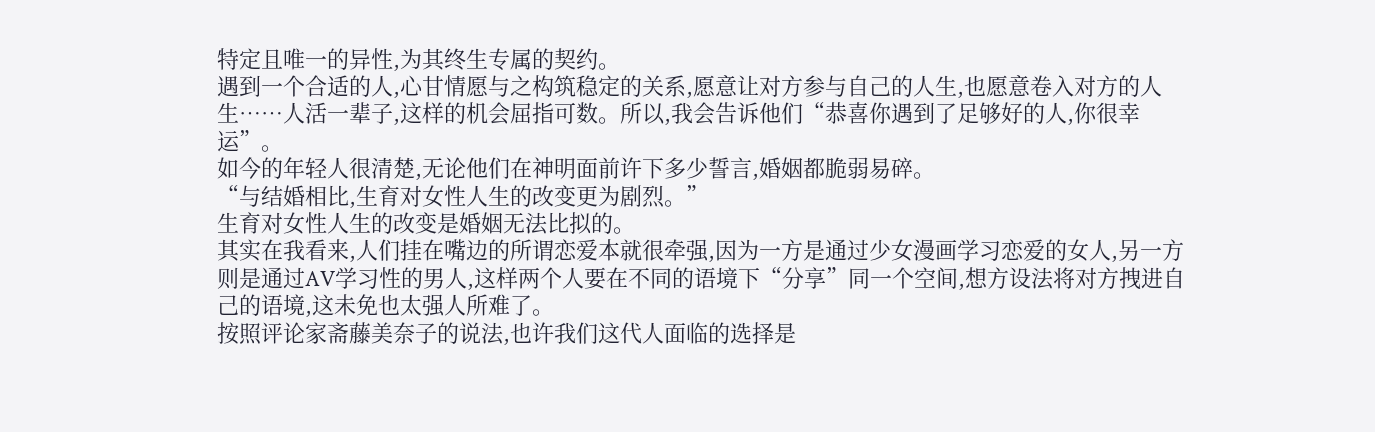特定且唯一的异性,为其终生专属的契约。
遇到一个合适的人,心甘情愿与之构筑稳定的关系,愿意让对方参与自己的人生,也愿意卷入对方的人生……人活一辈子,这样的机会屈指可数。所以,我会告诉他们“恭喜你遇到了足够好的人,你很幸运”。
如今的年轻人很清楚,无论他们在神明面前许下多少誓言,婚姻都脆弱易碎。
“与结婚相比,生育对女性人生的改变更为剧烈。”
生育对女性人生的改变是婚姻无法比拟的。
其实在我看来,人们挂在嘴边的所谓恋爱本就很牵强,因为一方是通过少女漫画学习恋爱的女人,另一方则是通过AV学习性的男人,这样两个人要在不同的语境下“分享”同一个空间,想方设法将对方拽进自己的语境,这未免也太强人所难了。
按照评论家斋藤美奈子的说法,也许我们这代人面临的选择是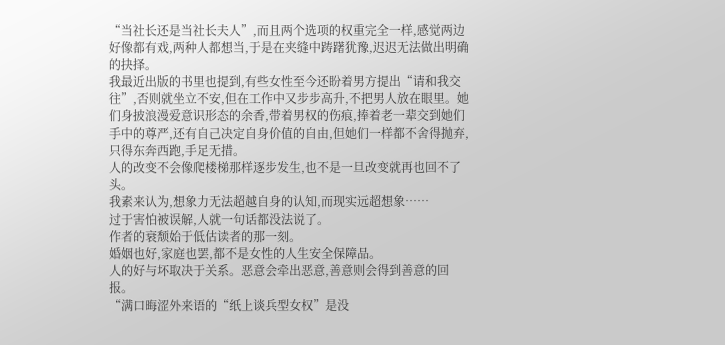“当社长还是当社长夫人”,而且两个选项的权重完全一样,感觉两边好像都有戏,两种人都想当,于是在夹缝中踌躇犹豫,迟迟无法做出明确的抉择。
我最近出版的书里也提到,有些女性至今还盼着男方提出“请和我交往”,否则就坐立不安,但在工作中又步步高升,不把男人放在眼里。她们身披浪漫爱意识形态的余香,带着男权的伤痕,捧着老一辈交到她们手中的尊严,还有自己决定自身价值的自由,但她们一样都不舍得抛弃,只得东奔西跑,手足无措。
人的改变不会像爬楼梯那样逐步发生,也不是一旦改变就再也回不了头。
我素来认为,想象力无法超越自身的认知,而现实远超想象……
过于害怕被误解,人就一句话都没法说了。
作者的衰颓始于低估读者的那一刻。
婚姻也好,家庭也罢,都不是女性的人生安全保障品。
人的好与坏取决于关系。恶意会牵出恶意,善意则会得到善意的回报。
“满口晦涩外来语的“纸上谈兵型女权”是没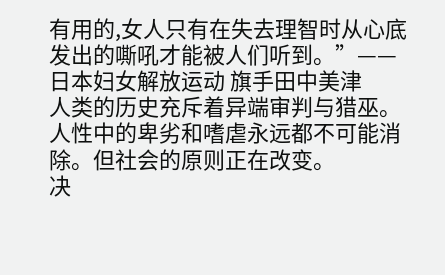有用的,女人只有在失去理智时从心底发出的嘶吼才能被人们听到。”——日本妇女解放运动 旗手田中美津
人类的历史充斥着异端审判与猎巫。
人性中的卑劣和嗜虐永远都不可能消除。但社会的原则正在改变。
决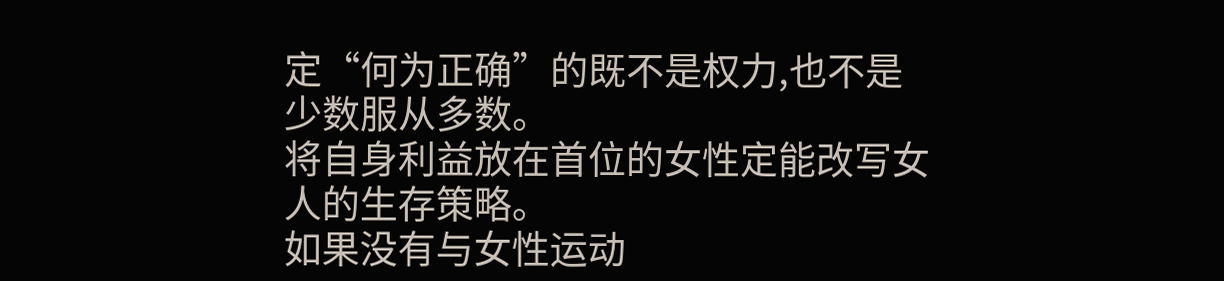定“何为正确”的既不是权力,也不是少数服从多数。
将自身利益放在首位的女性定能改写女人的生存策略。
如果没有与女性运动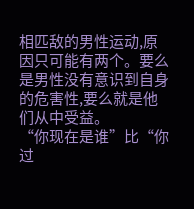相匹敌的男性运动,原因只可能有两个。要么是男性没有意识到自身的危害性,要么就是他们从中受益。
“你现在是谁”比“你过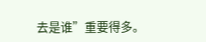去是谁”重要得多。